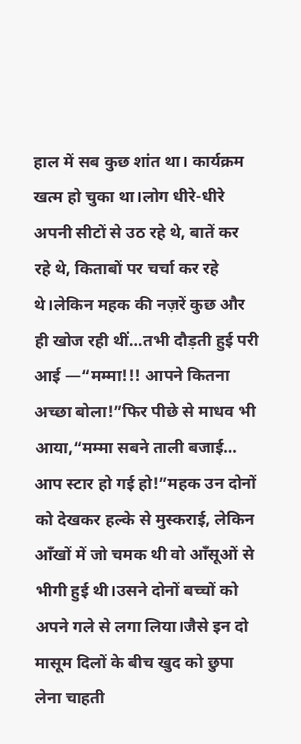हाल में सब कुछ शांत था। कार्यक्रम खत्म हो चुका था।लोग धीरे-धीरे अपनी सीटों से उठ रहे थे, बातें कर रहे थे, किताबों पर चर्चा कर रहे थे।लेकिन महक की नज़रें कुछ और ही खोज रही थीं…तभी दौड़ती हुई परी आई —“मम्मा!!! आपने कितना अच्छा बोला!”फिर पीछे से माधव भी आया,“मम्मा सबने ताली बजाई… आप स्टार हो गई हो!”महक उन दोनों को देखकर हल्के से मुस्कराई, लेकिन आँखों में जो चमक थी वो आँसूओं से भीगी हुई थी।उसने दोनों बच्चों को अपने गले से लगा लिया।जैसे इन दो मासूम दिलों के बीच खुद को छुपा लेना चाहती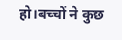हो।बच्चों ने कुछ